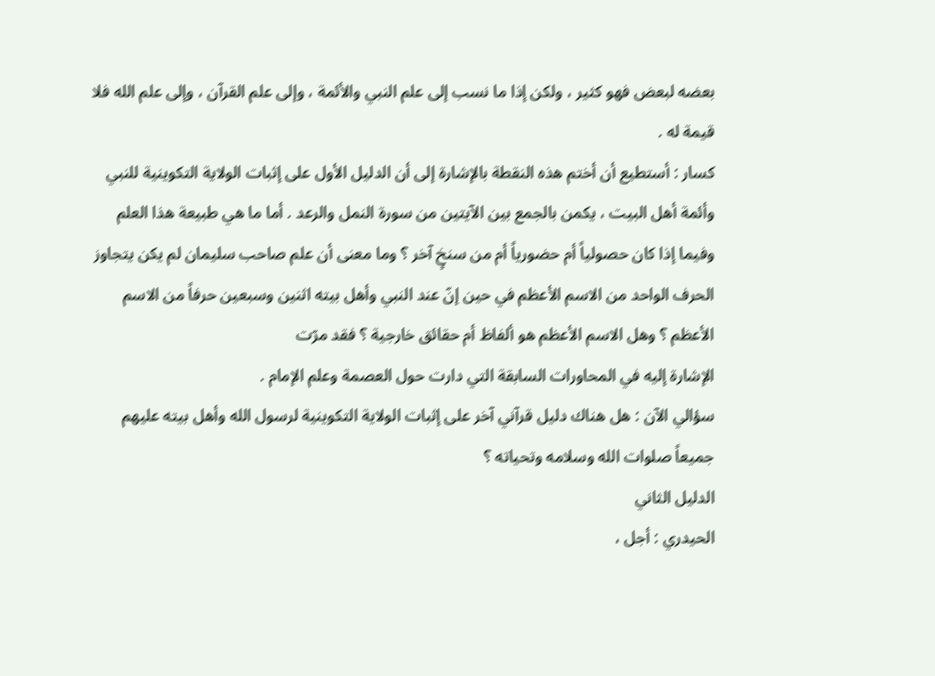بعضه لبعض فهو كثير ، ولكن إذا ما نسب إلى علم النبي والأئمة ، وإلى علم القرآن ، وإلى علم الله فلا قيمة له .
كسار : أستطيع أن أختم هذه النقطة بالإشارة إلى أن الدليل الأول على إثبات الولاية التكوينية للنبي وأئمة أهل البيت ، يكمن بالجمع بين الآيتين من سورة النمل والرعد . أما ما هي طبيعة هذا العلم وفيما إذا كان حصولياً أم حضورياً أم من سنخٍ آخر ؟ وما معنى أن علم صاحب سليمان لم يكن يتجاوز الحرف الواحد من الاسم الأعظم في حين إنّ عند النبي وأهل بيته اثنين وسبعين حرفاً من الاسم الأعظم ؟ وهل الاسم الأعظم هو ألفاظ أم حقائق خارجية ؟ فقد مرّت
الإشارة إليه في المحاورات السابقة التي دارت حول العصمة وعلم الإمام .
سؤالي الآن : هل هناك دليل قرآني آخر على إثبات الولاية التكوينية لرسول الله وأهل بيته عليهم جميعاً صلوات الله وسلامه وتحياته ؟
الدليل الثاني
الحيدري : أجل ،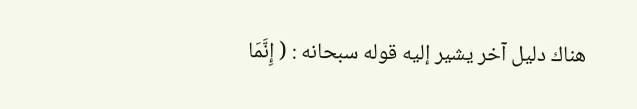هناك دليل آخر يشير إليه قوله سبحانه : ( إِنَّمَا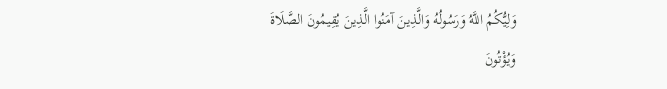وَلِيُّكُمُ اللَّهُ وَرَسُولُهُ وَالَّذِينَ آمَنُوا الَّذِينَ يُقِيمُونَ الصَّلَاةَ وَيُؤْتُونَ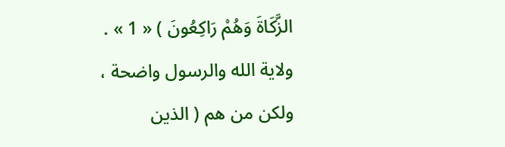الزَّكَاةَ وَهُمْ رَاكِعُونَ ) « 1 » . ولاية الله والرسول واضحة ، ولكن من هم ( الذين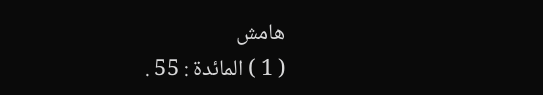هامش
( 1 ) المائدة : 55 .